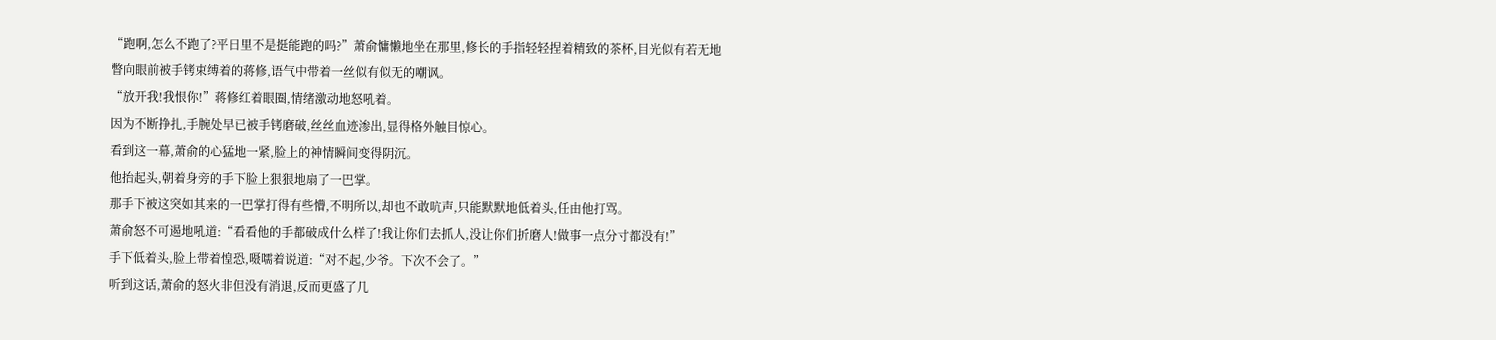“跑啊,怎么不跑了?平日里不是挺能跑的吗?”萧俞慵懒地坐在那里,修长的手指轻轻捏着精致的茶杯,目光似有若无地瞥向眼前被手铐束缚着的蒋修,语气中带着一丝似有似无的嘲讽。
“放开我!我恨你!”蒋修红着眼圈,情绪激动地怒吼着。
因为不断挣扎,手腕处早已被手铐磨破,丝丝血迹渗出,显得格外触目惊心。
看到这一幕,萧俞的心猛地一紧,脸上的神情瞬间变得阴沉。
他抬起头,朝着身旁的手下脸上狠狠地扇了一巴掌。
那手下被这突如其来的一巴掌打得有些懵,不明所以,却也不敢吭声,只能默默地低着头,任由他打骂。
萧俞怒不可遏地吼道:“看看他的手都破成什么样了!我让你们去抓人,没让你们折磨人!做事一点分寸都没有!”
手下低着头,脸上带着惶恐,嗫嚅着说道:“对不起,少爷。下次不会了。”
听到这话,萧俞的怒火非但没有消退,反而更盛了几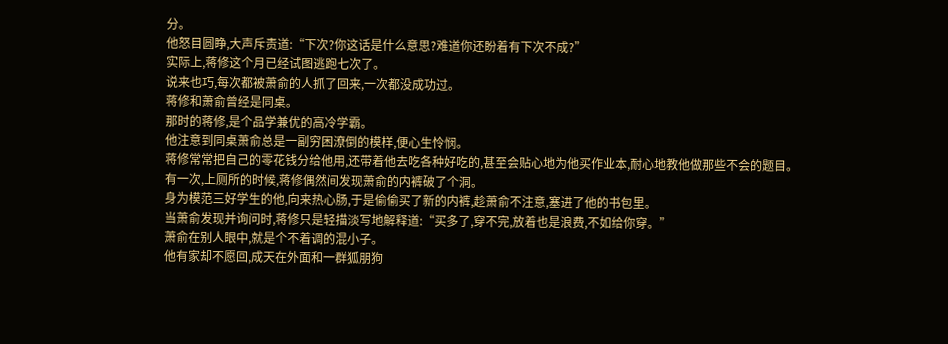分。
他怒目圆睁,大声斥责道:“下次?你这话是什么意思?难道你还盼着有下次不成?”
实际上,蒋修这个月已经试图逃跑七次了。
说来也巧,每次都被萧俞的人抓了回来,一次都没成功过。
蒋修和萧俞曾经是同桌。
那时的蒋修,是个品学兼优的高冷学霸。
他注意到同桌萧俞总是一副穷困潦倒的模样,便心生怜悯。
蒋修常常把自己的零花钱分给他用,还带着他去吃各种好吃的,甚至会贴心地为他买作业本,耐心地教他做那些不会的题目。
有一次,上厕所的时候,蒋修偶然间发现萧俞的内裤破了个洞。
身为模范三好学生的他,向来热心肠,于是偷偷买了新的内裤,趁萧俞不注意,塞进了他的书包里。
当萧俞发现并询问时,蒋修只是轻描淡写地解释道:“买多了,穿不完,放着也是浪费,不如给你穿。”
萧俞在别人眼中,就是个不着调的混小子。
他有家却不愿回,成天在外面和一群狐朋狗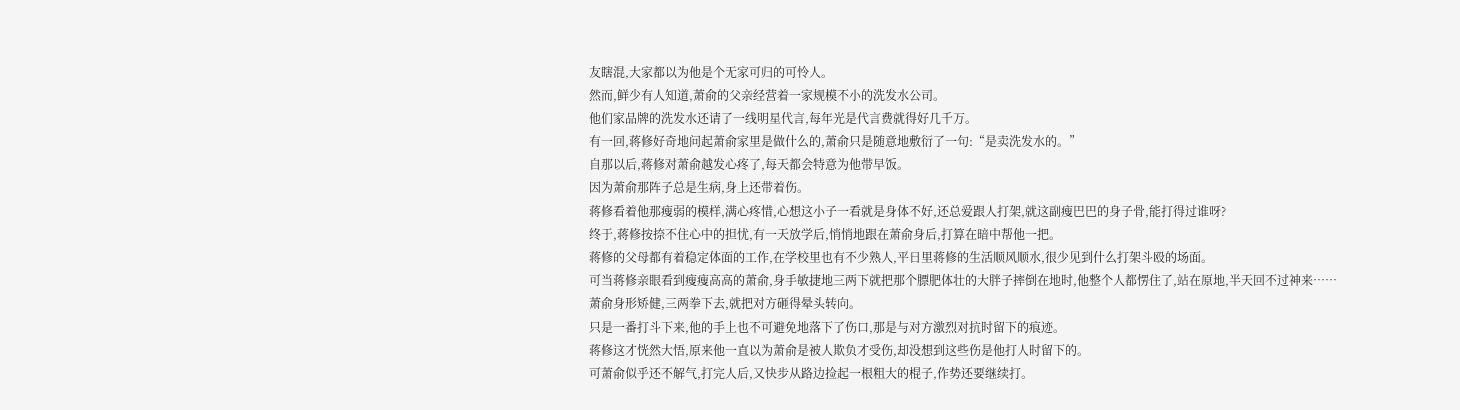友瞎混,大家都以为他是个无家可归的可怜人。
然而,鲜少有人知道,萧俞的父亲经营着一家规模不小的洗发水公司。
他们家品牌的洗发水还请了一线明星代言,每年光是代言费就得好几千万。
有一回,蒋修好奇地问起萧俞家里是做什么的,萧俞只是随意地敷衍了一句:“是卖洗发水的。”
自那以后,蒋修对萧俞越发心疼了,每天都会特意为他带早饭。
因为萧俞那阵子总是生病,身上还带着伤。
蒋修看着他那瘦弱的模样,满心疼惜,心想这小子一看就是身体不好,还总爱跟人打架,就这副瘦巴巴的身子骨,能打得过谁呀?
终于,蒋修按捺不住心中的担忧,有一天放学后,悄悄地跟在萧俞身后,打算在暗中帮他一把。
蒋修的父母都有着稳定体面的工作,在学校里也有不少熟人,平日里蒋修的生活顺风顺水,很少见到什么打架斗殴的场面。
可当蒋修亲眼看到瘦瘦高高的萧俞,身手敏捷地三两下就把那个膘肥体壮的大胖子摔倒在地时,他整个人都愣住了,站在原地,半天回不过神来……
萧俞身形矫健,三两拳下去,就把对方砸得晕头转向。
只是一番打斗下来,他的手上也不可避免地落下了伤口,那是与对方激烈对抗时留下的痕迹。
蒋修这才恍然大悟,原来他一直以为萧俞是被人欺负才受伤,却没想到这些伤是他打人时留下的。
可萧俞似乎还不解气,打完人后,又快步从路边捡起一根粗大的棍子,作势还要继续打。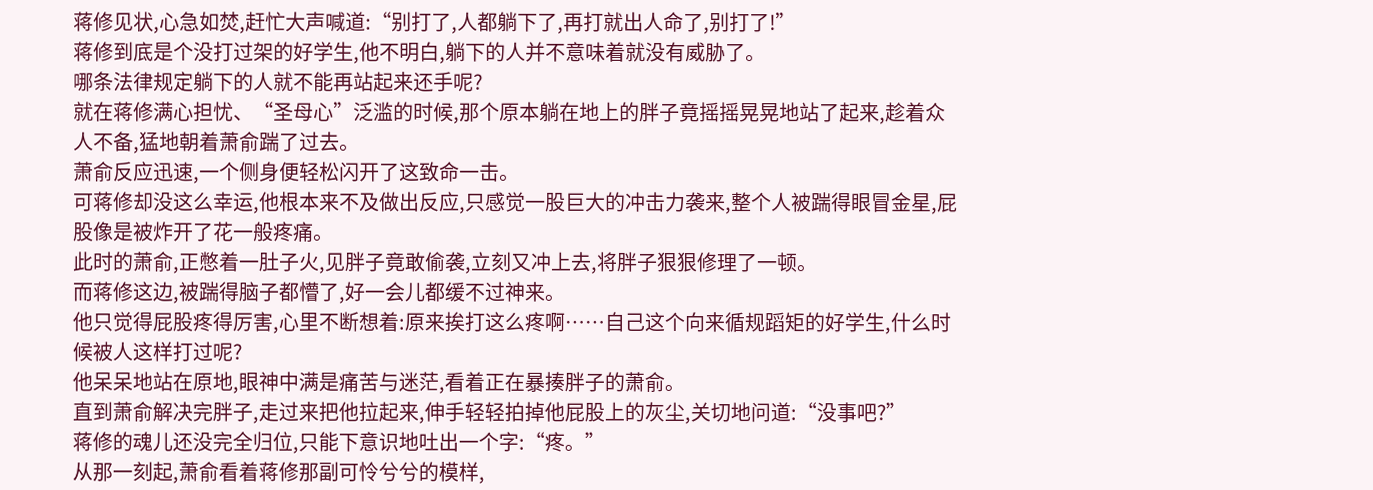蒋修见状,心急如焚,赶忙大声喊道:“别打了,人都躺下了,再打就出人命了,别打了!”
蒋修到底是个没打过架的好学生,他不明白,躺下的人并不意味着就没有威胁了。
哪条法律规定躺下的人就不能再站起来还手呢?
就在蒋修满心担忧、“圣母心”泛滥的时候,那个原本躺在地上的胖子竟摇摇晃晃地站了起来,趁着众人不备,猛地朝着萧俞踹了过去。
萧俞反应迅速,一个侧身便轻松闪开了这致命一击。
可蒋修却没这么幸运,他根本来不及做出反应,只感觉一股巨大的冲击力袭来,整个人被踹得眼冒金星,屁股像是被炸开了花一般疼痛。
此时的萧俞,正憋着一肚子火,见胖子竟敢偷袭,立刻又冲上去,将胖子狠狠修理了一顿。
而蒋修这边,被踹得脑子都懵了,好一会儿都缓不过神来。
他只觉得屁股疼得厉害,心里不断想着:原来挨打这么疼啊……自己这个向来循规蹈矩的好学生,什么时候被人这样打过呢?
他呆呆地站在原地,眼神中满是痛苦与迷茫,看着正在暴揍胖子的萧俞。
直到萧俞解决完胖子,走过来把他拉起来,伸手轻轻拍掉他屁股上的灰尘,关切地问道:“没事吧?”
蒋修的魂儿还没完全归位,只能下意识地吐出一个字:“疼。”
从那一刻起,萧俞看着蒋修那副可怜兮兮的模样,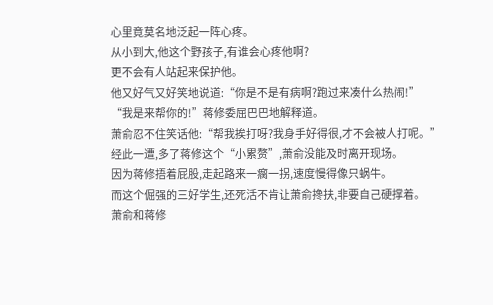心里竟莫名地泛起一阵心疼。
从小到大,他这个野孩子,有谁会心疼他啊?
更不会有人站起来保护他。
他又好气又好笑地说道:“你是不是有病啊?跑过来凑什么热闹!”
“我是来帮你的!”蒋修委屈巴巴地解释道。
萧俞忍不住笑话他:“帮我挨打呀?我身手好得很,才不会被人打呢。”
经此一遭,多了蒋修这个“小累赘”,萧俞没能及时离开现场。
因为蒋修捂着屁股,走起路来一瘸一拐,速度慢得像只蜗牛。
而这个倔强的三好学生,还死活不肯让萧俞搀扶,非要自己硬撑着。
萧俞和蒋修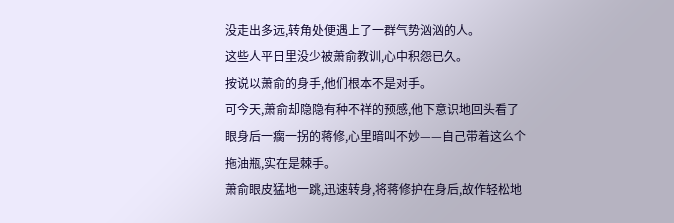没走出多远,转角处便遇上了一群气势汹汹的人。
这些人平日里没少被萧俞教训,心中积怨已久。
按说以萧俞的身手,他们根本不是对手。
可今天,萧俞却隐隐有种不祥的预感,他下意识地回头看了眼身后一瘸一拐的蒋修,心里暗叫不妙——自己带着这么个拖油瓶,实在是棘手。
萧俞眼皮猛地一跳,迅速转身,将蒋修护在身后,故作轻松地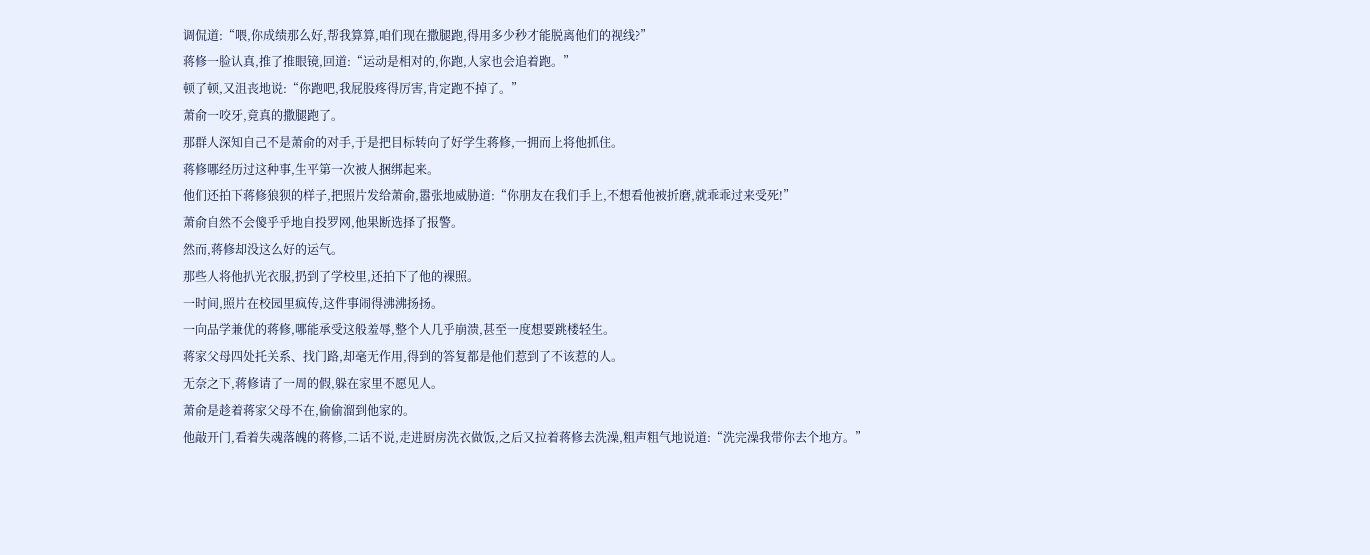调侃道:“喂,你成绩那么好,帮我算算,咱们现在撒腿跑,得用多少秒才能脱离他们的视线?”
蒋修一脸认真,推了推眼镜,回道:“运动是相对的,你跑,人家也会追着跑。”
顿了顿,又沮丧地说:“你跑吧,我屁股疼得厉害,肯定跑不掉了。”
萧俞一咬牙,竟真的撒腿跑了。
那群人深知自己不是萧俞的对手,于是把目标转向了好学生蒋修,一拥而上将他抓住。
蒋修哪经历过这种事,生平第一次被人捆绑起来。
他们还拍下蒋修狼狈的样子,把照片发给萧俞,嚣张地威胁道:“你朋友在我们手上,不想看他被折磨,就乖乖过来受死!”
萧俞自然不会傻乎乎地自投罗网,他果断选择了报警。
然而,蒋修却没这么好的运气。
那些人将他扒光衣服,扔到了学校里,还拍下了他的裸照。
一时间,照片在校园里疯传,这件事闹得沸沸扬扬。
一向品学兼优的蒋修,哪能承受这般羞辱,整个人几乎崩溃,甚至一度想要跳楼轻生。
蒋家父母四处托关系、找门路,却毫无作用,得到的答复都是他们惹到了不该惹的人。
无奈之下,蒋修请了一周的假,躲在家里不愿见人。
萧俞是趁着蒋家父母不在,偷偷溜到他家的。
他敲开门,看着失魂落魄的蒋修,二话不说,走进厨房洗衣做饭,之后又拉着蒋修去洗澡,粗声粗气地说道:“洗完澡我带你去个地方。”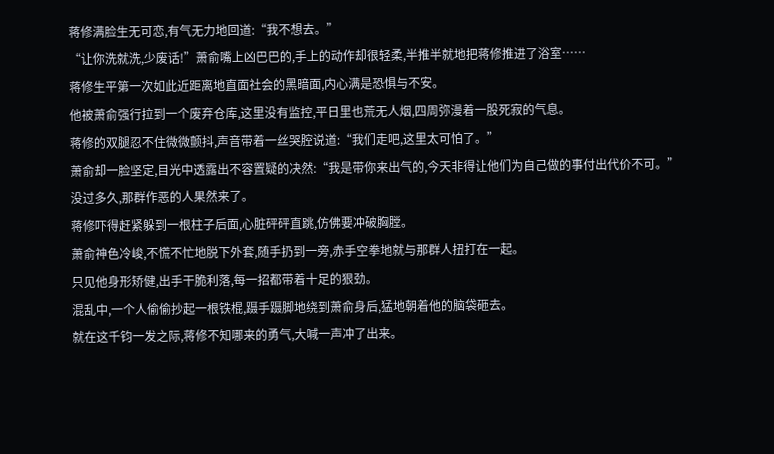蒋修满脸生无可恋,有气无力地回道:“我不想去。”
“让你洗就洗,少废话!”萧俞嘴上凶巴巴的,手上的动作却很轻柔,半推半就地把蒋修推进了浴室……
蒋修生平第一次如此近距离地直面社会的黑暗面,内心满是恐惧与不安。
他被萧俞强行拉到一个废弃仓库,这里没有监控,平日里也荒无人烟,四周弥漫着一股死寂的气息。
蒋修的双腿忍不住微微颤抖,声音带着一丝哭腔说道:“我们走吧,这里太可怕了。”
萧俞却一脸坚定,目光中透露出不容置疑的决然:“我是带你来出气的,今天非得让他们为自己做的事付出代价不可。”
没过多久,那群作恶的人果然来了。
蒋修吓得赶紧躲到一根柱子后面,心脏砰砰直跳,仿佛要冲破胸膛。
萧俞神色冷峻,不慌不忙地脱下外套,随手扔到一旁,赤手空拳地就与那群人扭打在一起。
只见他身形矫健,出手干脆利落,每一招都带着十足的狠劲。
混乱中,一个人偷偷抄起一根铁棍,蹑手蹑脚地绕到萧俞身后,猛地朝着他的脑袋砸去。
就在这千钧一发之际,蒋修不知哪来的勇气,大喊一声冲了出来。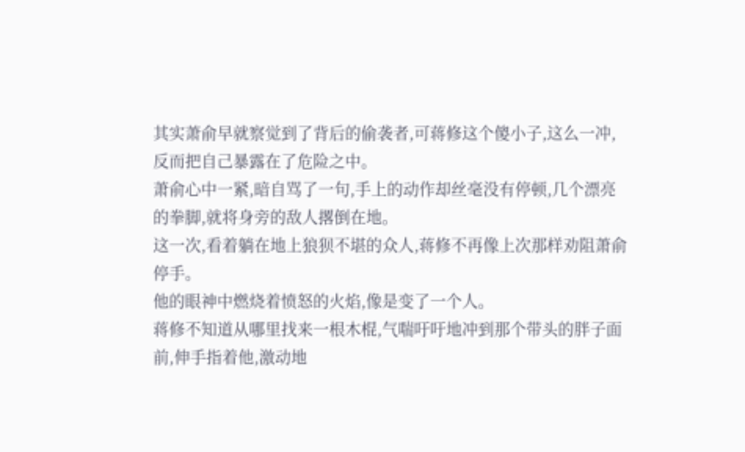其实萧俞早就察觉到了背后的偷袭者,可蒋修这个傻小子,这么一冲,反而把自己暴露在了危险之中。
萧俞心中一紧,暗自骂了一句,手上的动作却丝毫没有停顿,几个漂亮的拳脚,就将身旁的敌人撂倒在地。
这一次,看着躺在地上狼狈不堪的众人,蒋修不再像上次那样劝阻萧俞停手。
他的眼神中燃烧着愤怒的火焰,像是变了一个人。
蒋修不知道从哪里找来一根木棍,气喘吁吁地冲到那个带头的胖子面前,伸手指着他,激动地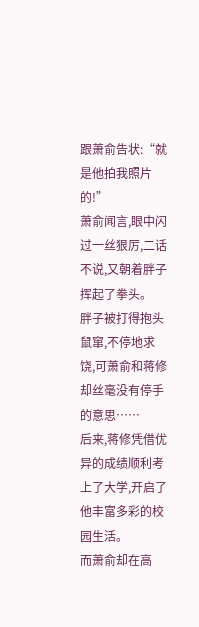跟萧俞告状:“就是他拍我照片的!”
萧俞闻言,眼中闪过一丝狠厉,二话不说,又朝着胖子挥起了拳头。
胖子被打得抱头鼠窜,不停地求饶,可萧俞和蒋修却丝毫没有停手的意思……
后来,蒋修凭借优异的成绩顺利考上了大学,开启了他丰富多彩的校园生活。
而萧俞却在高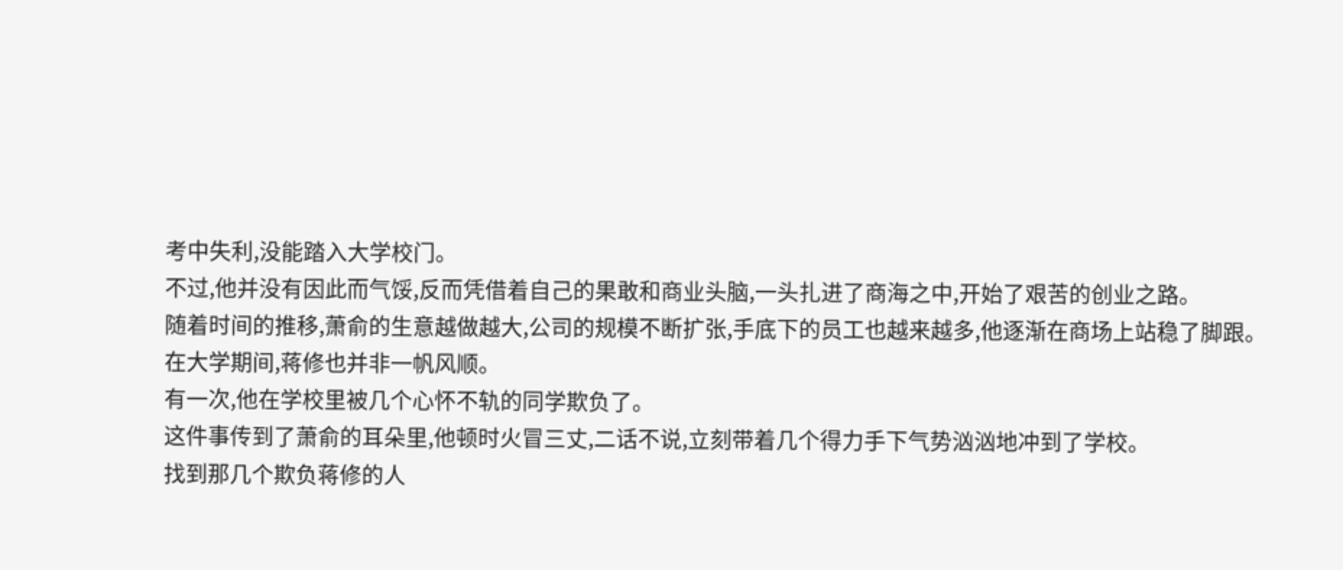考中失利,没能踏入大学校门。
不过,他并没有因此而气馁,反而凭借着自己的果敢和商业头脑,一头扎进了商海之中,开始了艰苦的创业之路。
随着时间的推移,萧俞的生意越做越大,公司的规模不断扩张,手底下的员工也越来越多,他逐渐在商场上站稳了脚跟。
在大学期间,蒋修也并非一帆风顺。
有一次,他在学校里被几个心怀不轨的同学欺负了。
这件事传到了萧俞的耳朵里,他顿时火冒三丈,二话不说,立刻带着几个得力手下气势汹汹地冲到了学校。
找到那几个欺负蒋修的人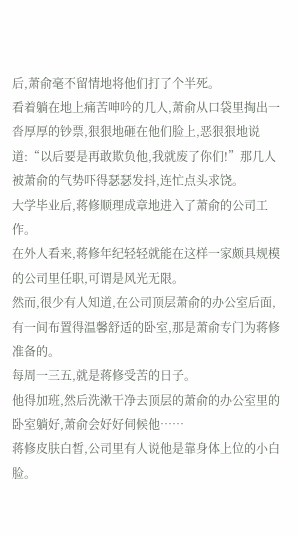后,萧俞毫不留情地将他们打了个半死。
看着躺在地上痛苦呻吟的几人,萧俞从口袋里掏出一沓厚厚的钞票,狠狠地砸在他们脸上,恶狠狠地说道:“以后要是再敢欺负他,我就废了你们!”那几人被萧俞的气势吓得瑟瑟发抖,连忙点头求饶。
大学毕业后,蒋修顺理成章地进入了萧俞的公司工作。
在外人看来,蒋修年纪轻轻就能在这样一家颇具规模的公司里任职,可谓是风光无限。
然而,很少有人知道,在公司顶层萧俞的办公室后面,有一间布置得温馨舒适的卧室,那是萧俞专门为蒋修准备的。
每周一三五,就是蒋修受苦的日子。
他得加班,然后洗漱干净去顶层的萧俞的办公室里的卧室躺好,萧俞会好好伺候他……
蒋修皮肤白皙,公司里有人说他是靠身体上位的小白脸。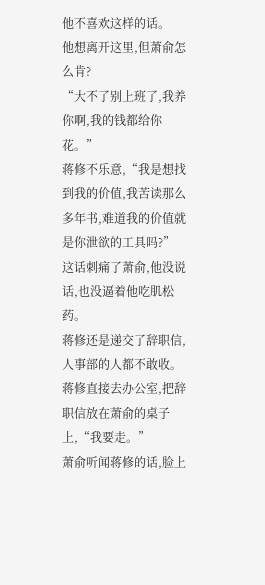他不喜欢这样的话。
他想离开这里,但萧俞怎么肯?
“大不了别上班了,我养你啊,我的钱都给你花。”
蒋修不乐意,“我是想找到我的价值,我苦读那么多年书,难道我的价值就是你泄欲的工具吗?”
这话刺痛了萧俞,他没说话,也没逼着他吃肌松药。
蒋修还是递交了辞职信,人事部的人都不敢收。
蒋修直接去办公室,把辞职信放在萧俞的桌子上,“我要走。”
萧俞听闻蒋修的话,脸上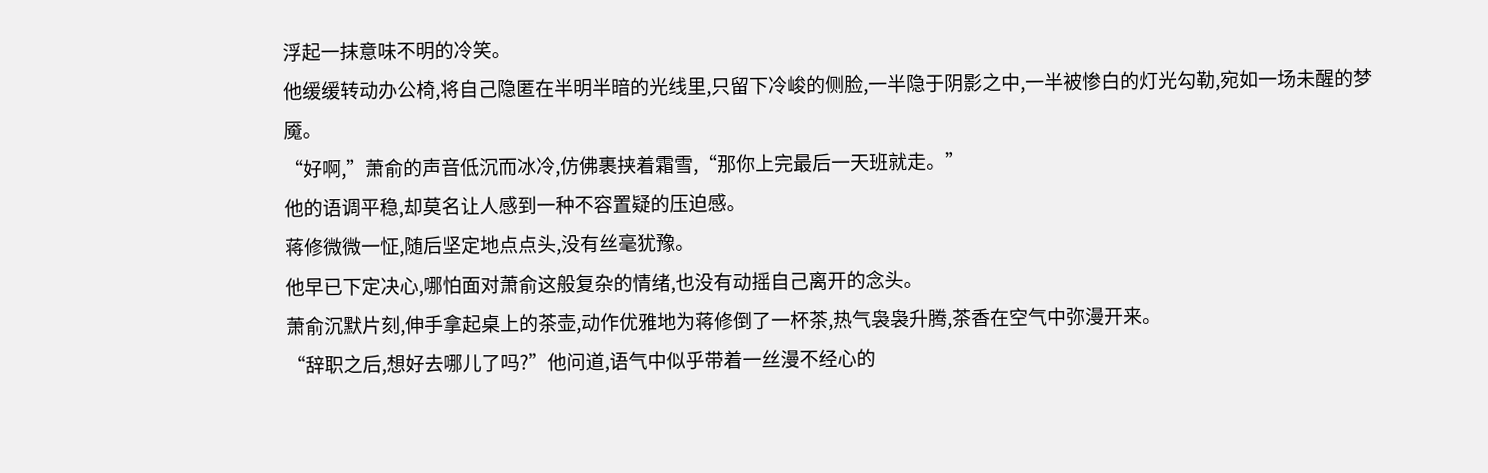浮起一抹意味不明的冷笑。
他缓缓转动办公椅,将自己隐匿在半明半暗的光线里,只留下冷峻的侧脸,一半隐于阴影之中,一半被惨白的灯光勾勒,宛如一场未醒的梦魇。
“好啊,”萧俞的声音低沉而冰冷,仿佛裹挟着霜雪,“那你上完最后一天班就走。”
他的语调平稳,却莫名让人感到一种不容置疑的压迫感。
蒋修微微一怔,随后坚定地点点头,没有丝毫犹豫。
他早已下定决心,哪怕面对萧俞这般复杂的情绪,也没有动摇自己离开的念头。
萧俞沉默片刻,伸手拿起桌上的茶壶,动作优雅地为蒋修倒了一杯茶,热气袅袅升腾,茶香在空气中弥漫开来。
“辞职之后,想好去哪儿了吗?”他问道,语气中似乎带着一丝漫不经心的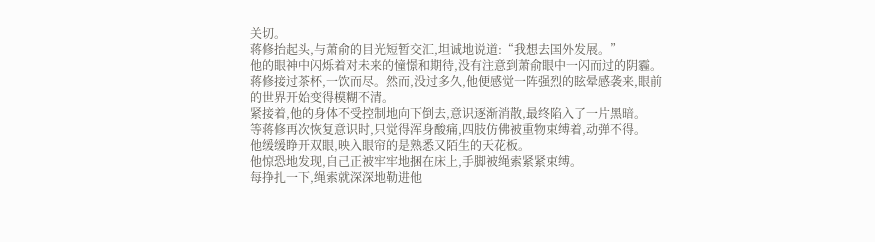关切。
蒋修抬起头,与萧俞的目光短暂交汇,坦诚地说道:“我想去国外发展。”
他的眼神中闪烁着对未来的憧憬和期待,没有注意到萧俞眼中一闪而过的阴霾。
蒋修接过茶杯,一饮而尽。然而,没过多久,他便感觉一阵强烈的眩晕感袭来,眼前的世界开始变得模糊不清。
紧接着,他的身体不受控制地向下倒去,意识逐渐消散,最终陷入了一片黑暗。
等蒋修再次恢复意识时,只觉得浑身酸痛,四肢仿佛被重物束缚着,动弹不得。
他缓缓睁开双眼,映入眼帘的是熟悉又陌生的天花板。
他惊恐地发现,自己正被牢牢地捆在床上,手脚被绳索紧紧束缚。
每挣扎一下,绳索就深深地勒进他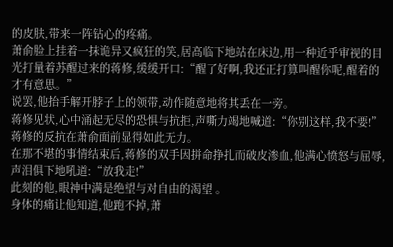的皮肤,带来一阵钻心的疼痛。
萧俞脸上挂着一抹诡异又疯狂的笑,居高临下地站在床边,用一种近乎审视的目光打量着苏醒过来的蒋修,缓缓开口:“醒了好啊,我还正打算叫醒你呢,醒着的才有意思。”
说罢,他抬手解开脖子上的领带,动作随意地将其丢在一旁。
蒋修见状,心中涌起无尽的恐惧与抗拒,声嘶力竭地喊道:“你别这样,我不要!”
蒋修的反抗在萧俞面前显得如此无力。
在那不堪的事情结束后,蒋修的双手因拼命挣扎而破皮渗血,他满心愤怒与屈辱,声泪俱下地吼道:“放我走!”
此刻的他,眼神中满是绝望与对自由的渴望 。
身体的痛让他知道,他跑不掉,萧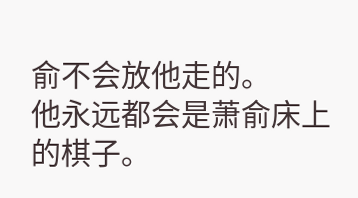俞不会放他走的。
他永远都会是萧俞床上的棋子。